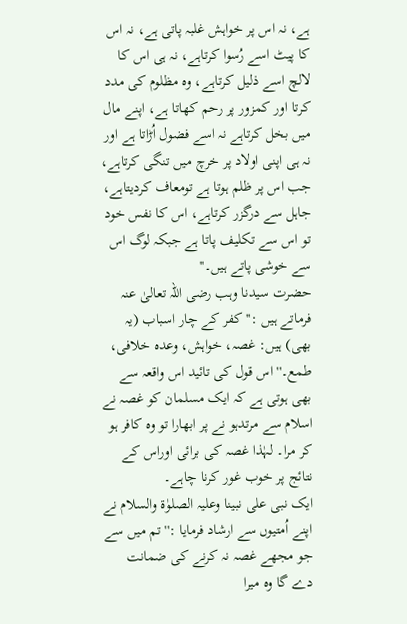ہے، نہ اس پر خواہش غلبہ پاتی ہے، نہ اس کا پیٹ اسے رُسوا کرتاہے، نہ ہی اس کا لالچ اسے ذلیل کرتاہے، وہ مظلوم کی مدد کرتا اور کمزور پر رحم کھاتا ہے، اپنے مال میں بخل کرتاہے نہ اسے فضول اُڑاتا ہے اور نہ ہی اپنی اولاد پر خرچ میں تنگی کرتاہے، جب اس پر ظلم ہوتا ہے تومعاف کردیتاہے، جاہل سے درگزر کرتاہے، اس کا نفس خود تو اس سے تکلیف پاتا ہے جبکہ لوگ اس سے خوشی پاتے ہیں۔''
حضرت سیدنا وہب رضی اللہ تعالیٰ عنہ فرماتے ہیں :''کفر کے چار اسباب (یہ بھی) ہیں: غصہ، خواہش، وعدہ خلافی، طمع۔'' اس قول کی تائید اس واقعہ سے بھی ہوتی ہے کہ ایک مسلمان کو غصہ نے اسلام سے مرتدہو نے پر ابھارا تو وہ کافر ہو کر مرا۔ لہٰذا غصہ کی برائی اوراس کے نتائج پر خوب غور کرنا چاہے۔
ایک نبی علی نبینا وعلیہ الصلوٰۃ والسلام نے اپنے اُمتیوں سے ارشاد فرمایا :''تم میں سے جو مجھے غصہ نہ کرنے کی ضمانت دے گا وہ میرا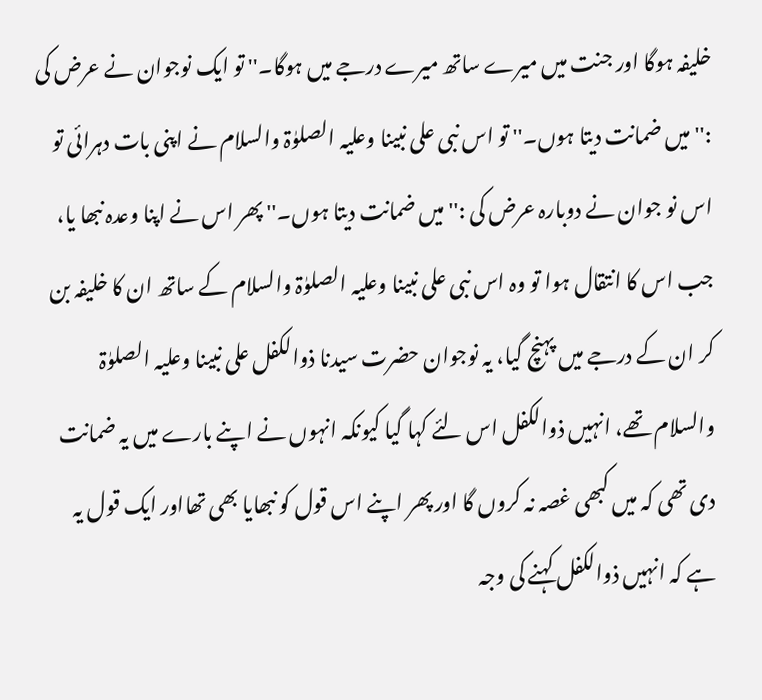خلیفہ ہوگا اور جنت میں میرے ساتھ میرے درجے میں ہوگا۔'' تو ایک نوجوان نے عرض کی :''میں ضمانت دیتا ہوں۔'' تو اس نبی علی نبینا وعلیہ الصلوٰۃ والسلام نے اپنی بات دہرائی تو اس نو جوان نے دوبارہ عرض کی :''میں ضمانت دیتا ہوں۔'' پھر اس نے اپنا وعدہ نبھا یا، جب اس کا انتقال ہوا تو وہ اس نبی علی نبینا وعلیہ الصلوٰۃ والسلام کے ساتھ ان کا خلیفہ بن کر ان کے درجے میں پہنچ گیا، یہ نوجوان حضرت سیدنا ذوالکفل علی نبینا وعلیہ الصلوٰۃ والسلام تھے، انہیں ذوالکفل اس لئے کہا گیا کیونکہ انہوں نے اپنے بارے میں یہ ضمانت دی تھی کہ میں کبھی غصہ نہ کروں گا اور پھر اپنے اس قول کو نبھایا بھی تھااور ایک قول یہ ہے کہ انہیں ذوالکفل کہنے کی وجہ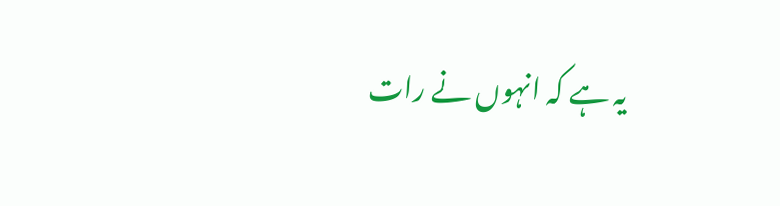یہ ہے کہ انہوں نے رات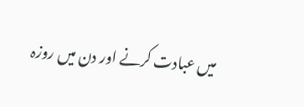میں عبادت کرنے اور دن میں روزہ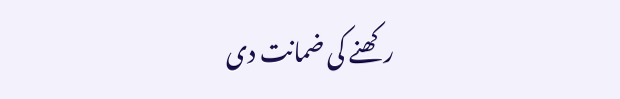رکھنے کی ضمانت دی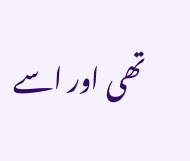تھی اور اسے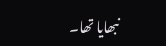نبھایا تھا۔